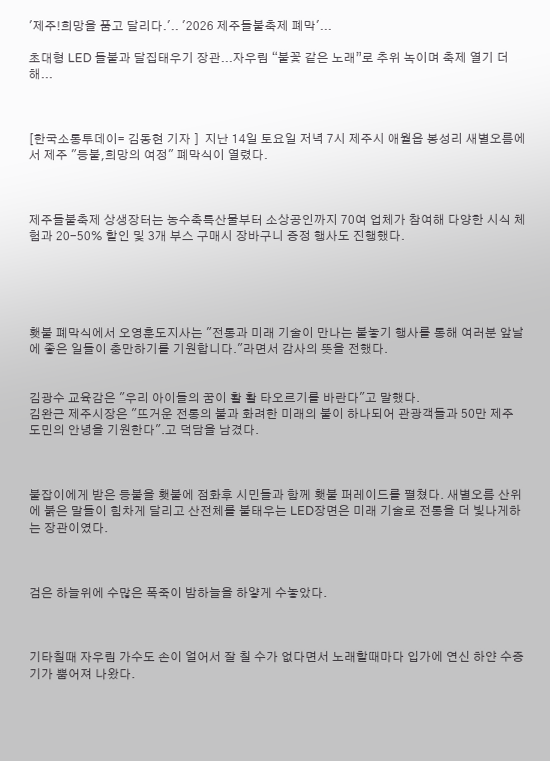'제주!희망을 품고 달리다.'.. '2026 제주들불축제 폐막'...

초대형 LED 들불과 달집태우기 장관...자우림 “불꽃 같은 노래”로 추위 녹이며 축제 열기 더해...



[한국소통투데이= 김동현 기자 ]  지난 14일 토요일 저녁 7시 제주시 애월읍 봉성리 새별오름에서 제주 "등불,희망의 여정" 폐막식이 열렸다.



제주들불축제 상생장터는 농수축특산물부터 소상공인까지 70여 업체가 참여해 다양한 시식 체험과 20-50% 할인 및 3개 부스 구매시 장바구니 증정 행사도 진행했다.





횃불 폐막식에서 오영훈도지사는 "전통과 미래 기술이 만나는 불놓기 행사를 통해 여러분 앞날에 좋은 일들이 충만하기를 기원합니다."라면서 감사의 뜻을 전했다.


김광수 교육감은 "우리 아이들의 꿈이 활 활 타오르기를 바란다"고 말했다.
김완근 제주시장은 "뜨거운 전통의 불과 화려한 미래의 불이 하나되어 관광객들과 50만 제주 도민의 안녕을 기원한다".고 덕담을 남겼다.



불잡이에게 받은 등불을 횃불에 점화후 시민들과 함께 횃불 퍼레이드를 펼쳤다. 새별오름 산위에 붉은 말들이 힘차게 달리고 산전체를 불태우는 LED장면은 미래 기술로 전통을 더 빛나게하는 장관이였다.



검은 하늘위에 수많은 폭죽이 밤하늘을 하얗게 수놓았다.



기타칠때 자우림 가수도 손이 얼어서 잘 칠 수가 없다면서 노래할때마다 입가에 연신 하얀 수증기가 뿜어져 나왔다.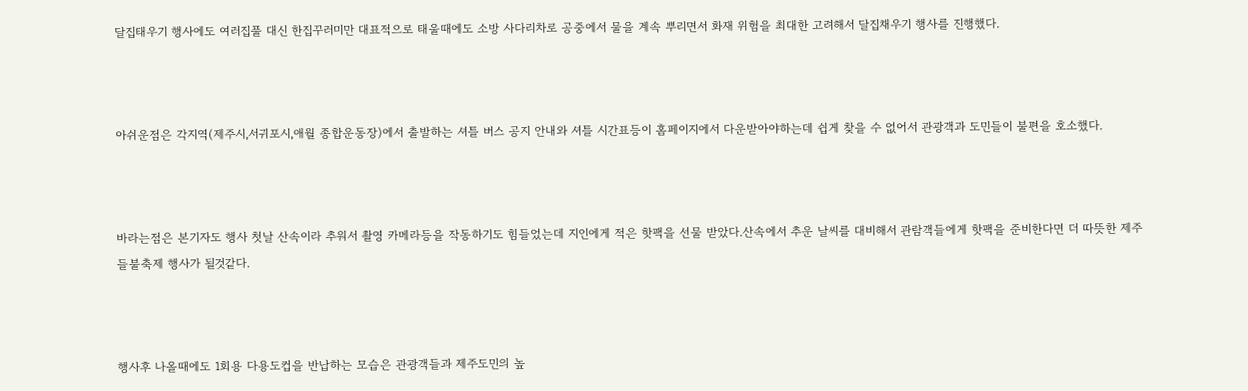달집태우기 행사에도 여러집풀 대신 한집꾸러미만 대표적으로 태울때에도 소방 사다리차로 공중에서 물을 계속 뿌리면서 화재 위험을 최대한 고려해서 달집채우기 행사를 진행했다.



아쉬운점은 각지역(제주시,서귀포시,애월 종합운동장)에서 출발하는 셔틀 버스 공지 안내와 셔틀 시간표등이 홈페이지에서 다운받아야하는데 쉽게 찾을 수 없어서 관광객과 도민들이 불편을 호소했다.



바라는점은 본기자도 행사 첫날 산속이라 추워서 촬영 카메라등을 작동하기도 힘들었는데 지인에게 적은 핫팩을 선물 받았다.산속에서 추운 날씨를 대비해서 관람객들에게 핫팩을 준비한다면 더 따뜻한 제주들불축제 행사가 될것같다.



행사후 나올때에도 1회용 다용도컵을 반납하는 모습은 관광객들과 제주도민의 높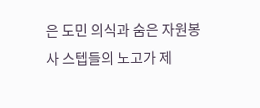은 도민 의식과 숨은 자원봉사 스텝들의 노고가 제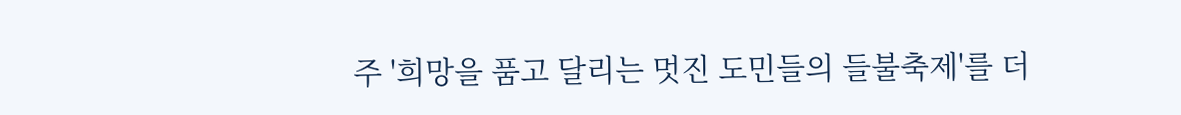주 '희망을 품고 달리는 멋진 도민들의 들불축제'를 더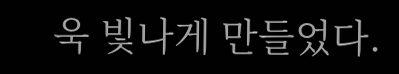욱 빛나게 만들었다.